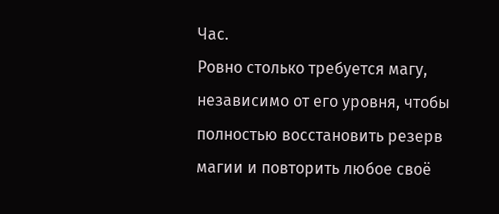Час.
Ровно столько требуется магу, независимо от его уровня, чтобы полностью восстановить резерв магии и повторить любое своё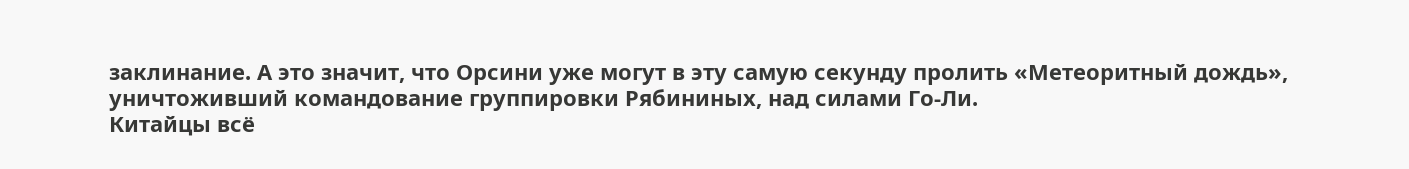заклинание. А это значит, что Орсини уже могут в эту самую секунду пролить «Метеоритный дождь», уничтоживший командование группировки Рябининых, над силами Го-Ли.
Китайцы всё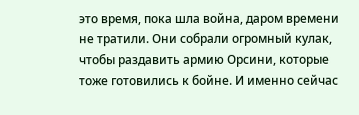это время, пока шла война, даром времени не тратили. Они собрали огромный кулак, чтобы раздавить армию Орсини, которые тоже готовились к бойне. И именно сейчас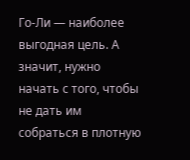Го-Ли — наиболее выгодная цель. А значит, нужно начать с того, чтобы не дать им собраться в плотную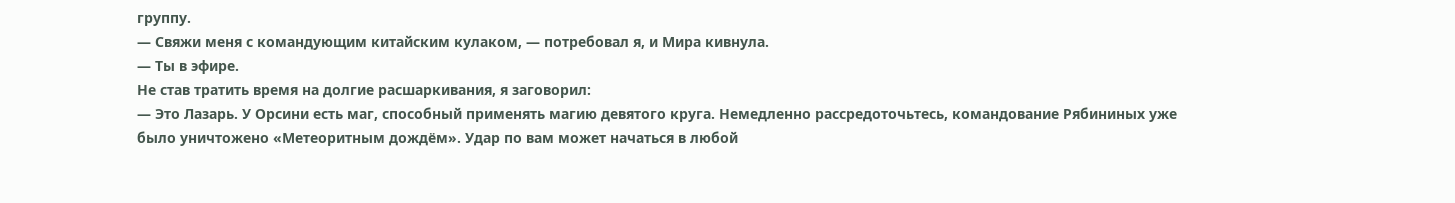группу.
— Свяжи меня с командующим китайским кулаком, — потребовал я, и Мира кивнула.
— Ты в эфире.
Не став тратить время на долгие расшаркивания, я заговорил:
— Это Лазарь. У Орсини есть маг, способный применять магию девятого круга. Немедленно рассредоточьтесь, командование Рябининых уже было уничтожено «Метеоритным дождём». Удар по вам может начаться в любой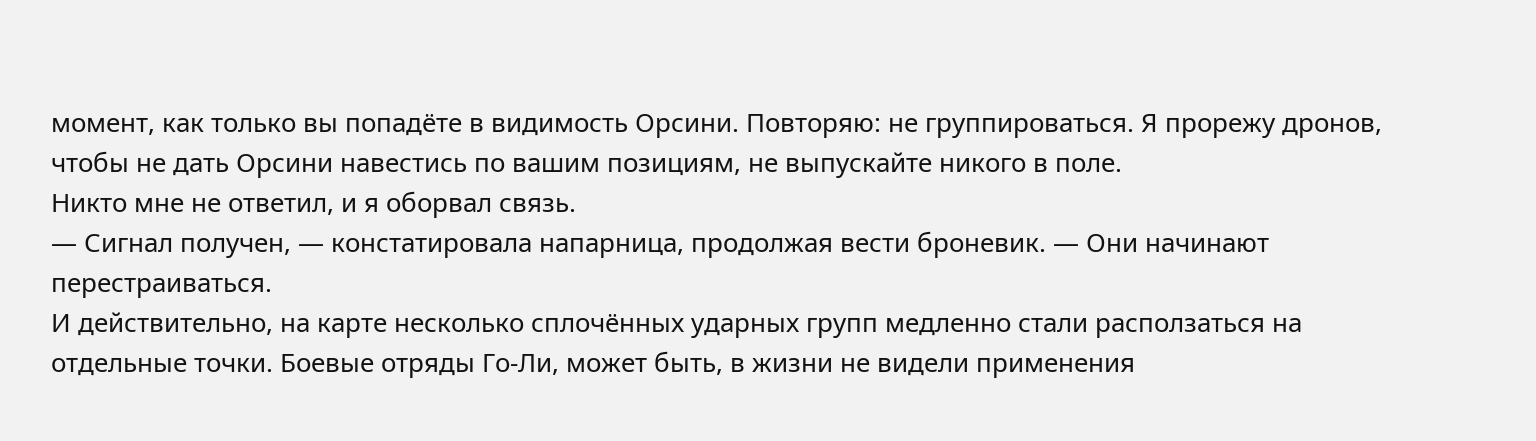момент, как только вы попадёте в видимость Орсини. Повторяю: не группироваться. Я прорежу дронов, чтобы не дать Орсини навестись по вашим позициям, не выпускайте никого в поле.
Никто мне не ответил, и я оборвал связь.
— Сигнал получен, — констатировала напарница, продолжая вести броневик. — Они начинают перестраиваться.
И действительно, на карте несколько сплочённых ударных групп медленно стали расползаться на отдельные точки. Боевые отряды Го-Ли, может быть, в жизни не видели применения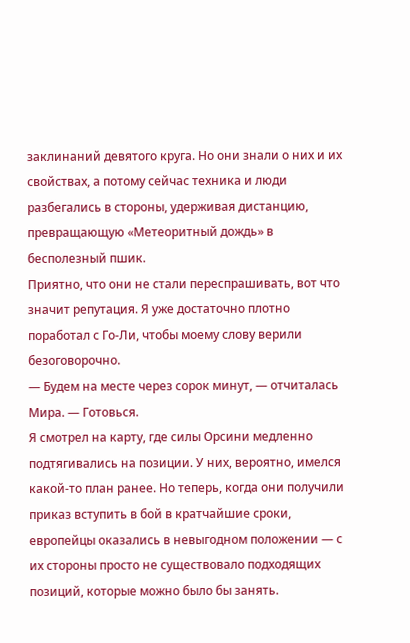заклинаний девятого круга. Но они знали о них и их свойствах, а потому сейчас техника и люди разбегались в стороны, удерживая дистанцию, превращающую «Метеоритный дождь» в бесполезный пшик.
Приятно, что они не стали переспрашивать, вот что значит репутация. Я уже достаточно плотно поработал с Го-Ли, чтобы моему слову верили безоговорочно.
— Будем на месте через сорок минут, — отчиталась Мира. — Готовься.
Я смотрел на карту, где силы Орсини медленно подтягивались на позиции. У них, вероятно, имелся какой-то план ранее. Но теперь, когда они получили приказ вступить в бой в кратчайшие сроки, европейцы оказались в невыгодном положении — с их стороны просто не существовало подходящих позиций, которые можно было бы занять.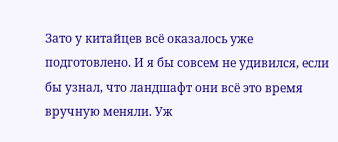Зато у китайцев всё оказалось уже подготовлено. И я бы совсем не удивился, если бы узнал, что ландшафт они всё это время вручную меняли. Уж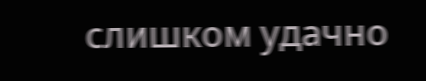слишком удачно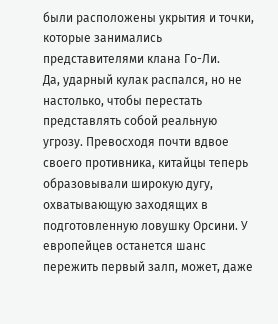были расположены укрытия и точки, которые занимались представителями клана Го-Ли.
Да, ударный кулак распался, но не настолько, чтобы перестать представлять собой реальную угрозу. Превосходя почти вдвое своего противника, китайцы теперь образовывали широкую дугу, охватывающую заходящих в подготовленную ловушку Орсини. У европейцев останется шанс пережить первый залп, может, даже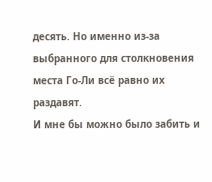десять. Но именно из-за выбранного для столкновения места Го-Ли всё равно их раздавят.
И мне бы можно было забить и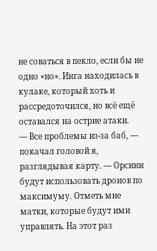не соваться в пекло, если бы не одно «но». Инга находилась в кулаке, который хоть и рассредоточился, но всё ещё оставался на острие атаки.
— Все проблемы из-за баб, — покачал головой я, разглядывая карту. — Орсини будут использовать дронов по максимуму. Отметь мне матки, которые будут ими управлять. На этот раз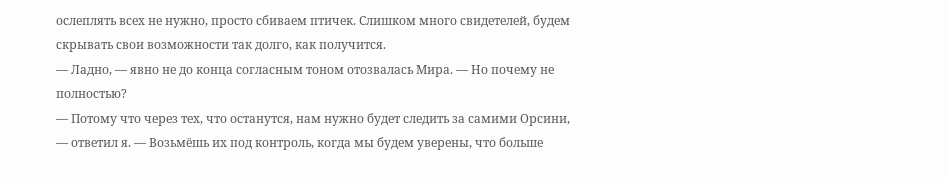ослеплять всех не нужно, просто сбиваем птичек. Слишком много свидетелей, будем скрывать свои возможности так долго, как получится.
— Ладно, — явно не до конца согласным тоном отозвалась Мира. — Но почему не полностью?
— Потому что через тех, что останутся, нам нужно будет следить за самими Орсини, — ответил я. — Возьмёшь их под контроль, когда мы будем уверены, что больше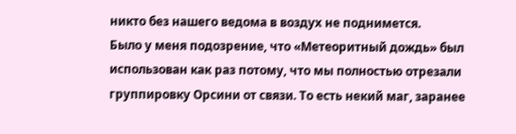никто без нашего ведома в воздух не поднимется.
Было у меня подозрение, что «Метеоритный дождь» был использован как раз потому, что мы полностью отрезали группировку Орсини от связи. То есть некий маг, заранее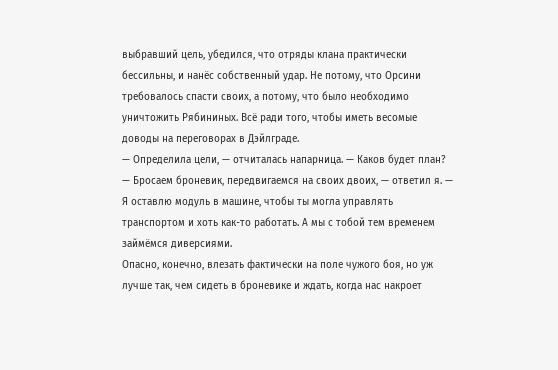выбравший цель, убедился, что отряды клана практически бессильны, и нанёс собственный удар. Не потому, что Орсини требовалось спасти своих, а потому, что было необходимо уничтожить Рябининых. Всё ради того, чтобы иметь весомые доводы на переговорах в Дэйлграде.
— Определила цели, — отчиталась напарница. — Каков будет план?
— Бросаем броневик, передвигаемся на своих двоих, — ответил я. — Я оставлю модуль в машине, чтобы ты могла управлять транспортом и хоть как-то работать. А мы с тобой тем временем займёмся диверсиями.
Опасно, конечно, влезать фактически на поле чужого боя, но уж лучше так, чем сидеть в броневике и ждать, когда нас накроет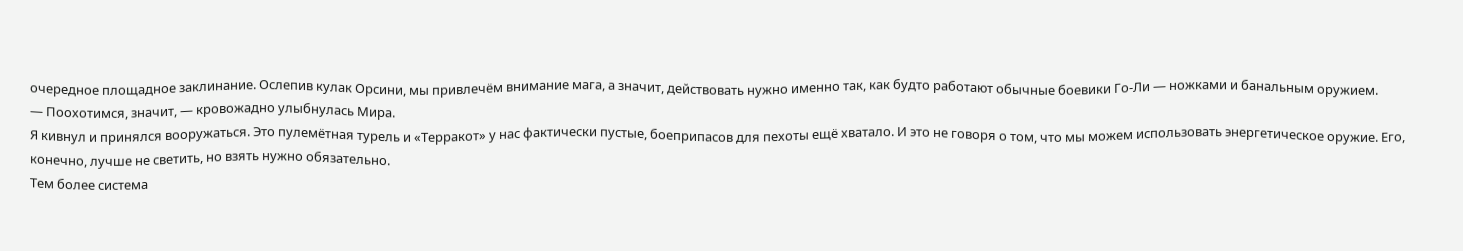очередное площадное заклинание. Ослепив кулак Орсини, мы привлечём внимание мага, а значит, действовать нужно именно так, как будто работают обычные боевики Го-Ли — ножками и банальным оружием.
— Поохотимся, значит, — кровожадно улыбнулась Мира.
Я кивнул и принялся вооружаться. Это пулемётная турель и «Терракот» у нас фактически пустые, боеприпасов для пехоты ещё хватало. И это не говоря о том, что мы можем использовать энергетическое оружие. Его, конечно, лучше не светить, но взять нужно обязательно.
Тем более система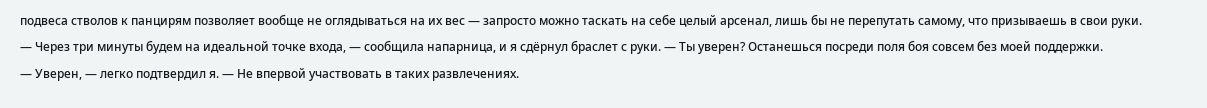подвеса стволов к панцирям позволяет вообще не оглядываться на их вес — запросто можно таскать на себе целый арсенал, лишь бы не перепутать самому, что призываешь в свои руки.
— Через три минуты будем на идеальной точке входа, — сообщила напарница, и я сдёрнул браслет с руки. — Ты уверен? Останешься посреди поля боя совсем без моей поддержки.
— Уверен, — легко подтвердил я. — Не впервой участвовать в таких развлечениях.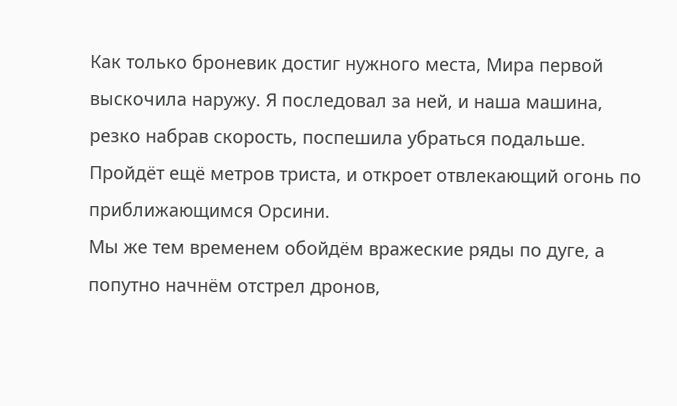Как только броневик достиг нужного места, Мира первой выскочила наружу. Я последовал за ней, и наша машина, резко набрав скорость, поспешила убраться подальше. Пройдёт ещё метров триста, и откроет отвлекающий огонь по приближающимся Орсини.
Мы же тем временем обойдём вражеские ряды по дуге, а попутно начнём отстрел дронов,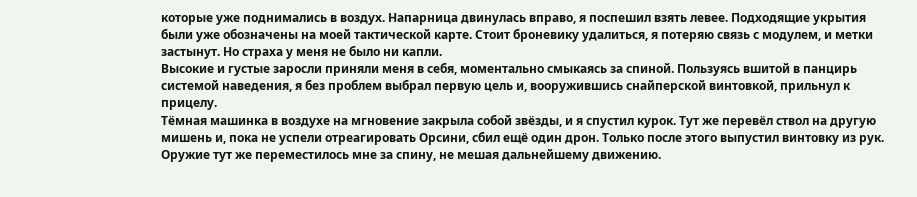которые уже поднимались в воздух. Напарница двинулась вправо, я поспешил взять левее. Подходящие укрытия были уже обозначены на моей тактической карте. Стоит броневику удалиться, я потеряю связь с модулем, и метки застынут. Но страха у меня не было ни капли.
Высокие и густые заросли приняли меня в себя, моментально смыкаясь за спиной. Пользуясь вшитой в панцирь системой наведения, я без проблем выбрал первую цель и, вооружившись снайперской винтовкой, прильнул к прицелу.
Тёмная машинка в воздухе на мгновение закрыла собой звёзды, и я спустил курок. Тут же перевёл ствол на другую мишень и, пока не успели отреагировать Орсини, сбил ещё один дрон. Только после этого выпустил винтовку из рук. Оружие тут же переместилось мне за спину, не мешая дальнейшему движению.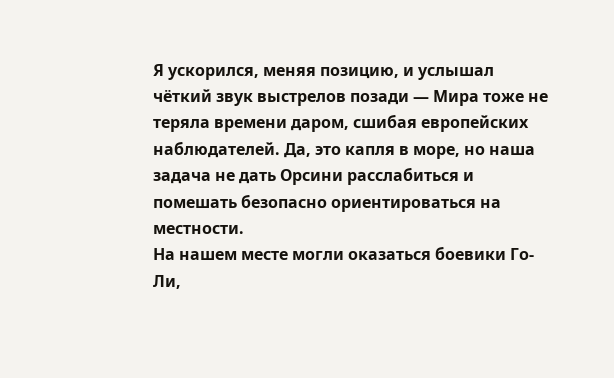Я ускорился, меняя позицию, и услышал чёткий звук выстрелов позади — Мира тоже не теряла времени даром, сшибая европейских наблюдателей. Да, это капля в море, но наша задача не дать Орсини расслабиться и помешать безопасно ориентироваться на местности.
На нашем месте могли оказаться боевики Го-Ли,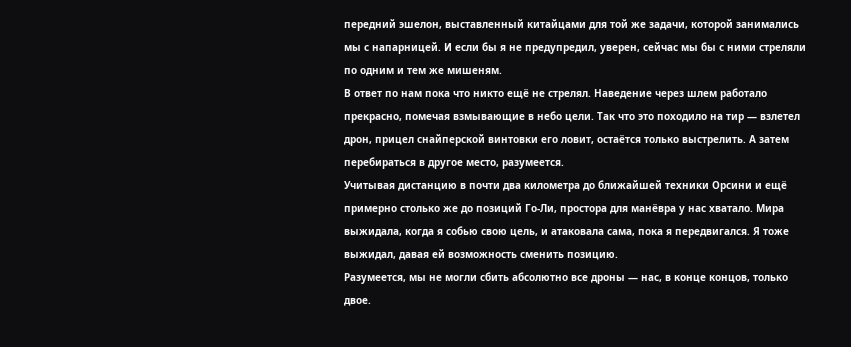передний эшелон, выставленный китайцами для той же задачи, которой занимались мы с напарницей. И если бы я не предупредил, уверен, сейчас мы бы с ними стреляли по одним и тем же мишеням.
В ответ по нам пока что никто ещё не стрелял. Наведение через шлем работало прекрасно, помечая взмывающие в небо цели. Так что это походило на тир — взлетел дрон, прицел снайперской винтовки его ловит, остаётся только выстрелить. А затем перебираться в другое место, разумеется.
Учитывая дистанцию в почти два километра до ближайшей техники Орсини и ещё примерно столько же до позиций Го-Ли, простора для манёвра у нас хватало. Мира выжидала, когда я собью свою цель, и атаковала сама, пока я передвигался. Я тоже выжидал, давая ей возможность сменить позицию.
Разумеется, мы не могли сбить абсолютно все дроны — нас, в конце концов, только двое.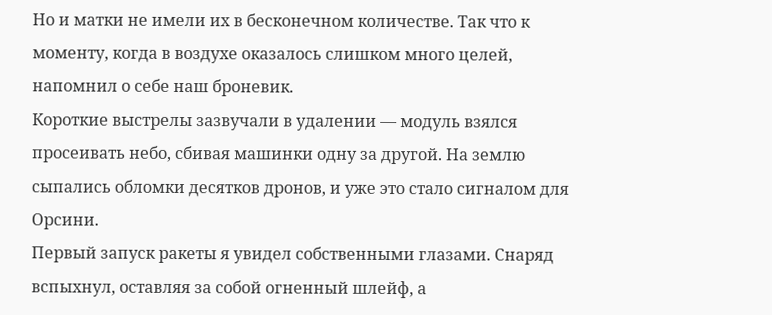Но и матки не имели их в бесконечном количестве. Так что к моменту, когда в воздухе оказалось слишком много целей, напомнил о себе наш броневик.
Короткие выстрелы зазвучали в удалении — модуль взялся просеивать небо, сбивая машинки одну за другой. На землю сыпались обломки десятков дронов, и уже это стало сигналом для Орсини.
Первый запуск ракеты я увидел собственными глазами. Снаряд вспыхнул, оставляя за собой огненный шлейф, а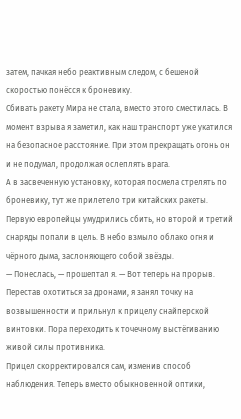затем, пачкая небо реактивным следом, с бешеной скоростью понёсся к броневику.
Сбивать ракету Мира не стала, вместо этого сместилась. В момент взрыва я заметил, как наш транспорт уже укатился на безопасное расстояние. При этом прекращать огонь он и не подумал, продолжая ослеплять врага.
А в засвеченную установку, которая посмела стрелять по броневику, тут же прилетело три китайских ракеты. Первую европейцы умудрились сбить, но второй и третий снаряды попали в цель. В небо взмыло облако огня и чёрного дыма, заслоняющего собой звёзды.
— Понеслась, — прошептал я. — Вот теперь на прорыв.
Перестав охотиться за дронами, я занял точку на возвышенности и прильнул к прицелу снайперской винтовки. Пора переходить к точечному выстёгиванию живой силы противника.
Прицел скорректировался сам, изменив способ наблюдения. Теперь вместо обыкновенной оптики,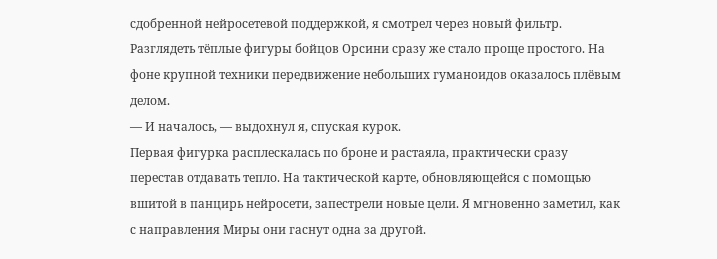сдобренной нейросетевой поддержкой, я смотрел через новый фильтр. Разглядеть тёплые фигуры бойцов Орсини сразу же стало проще простого. На фоне крупной техники передвижение небольших гуманоидов оказалось плёвым делом.
— И началось, — выдохнул я, спуская курок.
Первая фигурка расплескалась по броне и растаяла, практически сразу перестав отдавать тепло. На тактической карте, обновляющейся с помощью вшитой в панцирь нейросети, запестрели новые цели. Я мгновенно заметил, как с направления Миры они гаснут одна за другой.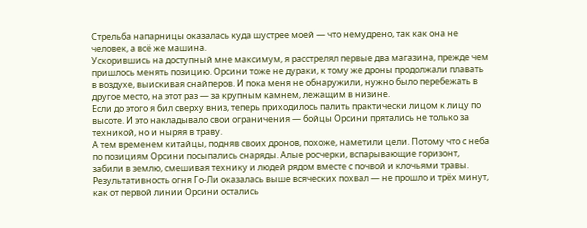Стрельба напарницы оказалась куда шустрее моей — что немудрено, так как она не человек, а всё же машина.
Ускорившись на доступный мне максимум, я расстрелял первые два магазина, прежде чем пришлось менять позицию. Орсини тоже не дураки, к тому же дроны продолжали плавать в воздухе, выискивая снайперов. И пока меня не обнаружили, нужно было перебежать в другое место, на этот раз — за крупным камнем, лежащим в низине.
Если до этого я бил сверху вниз, теперь приходилось палить практически лицом к лицу по высоте. И это накладывало свои ограничения — бойцы Орсини прятались не только за техникой, но и ныряя в траву.
А тем временем китайцы, подняв своих дронов, похоже, наметили цели. Потому что с неба по позициям Орсини посыпались снаряды. Алые росчерки, вспарывающие горизонт, забили в землю, смешивая технику и людей рядом вместе с почвой и клочьями травы. Результативность огня Го-Ли оказалась выше всяческих похвал — не прошло и трёх минут, как от первой линии Орсини остались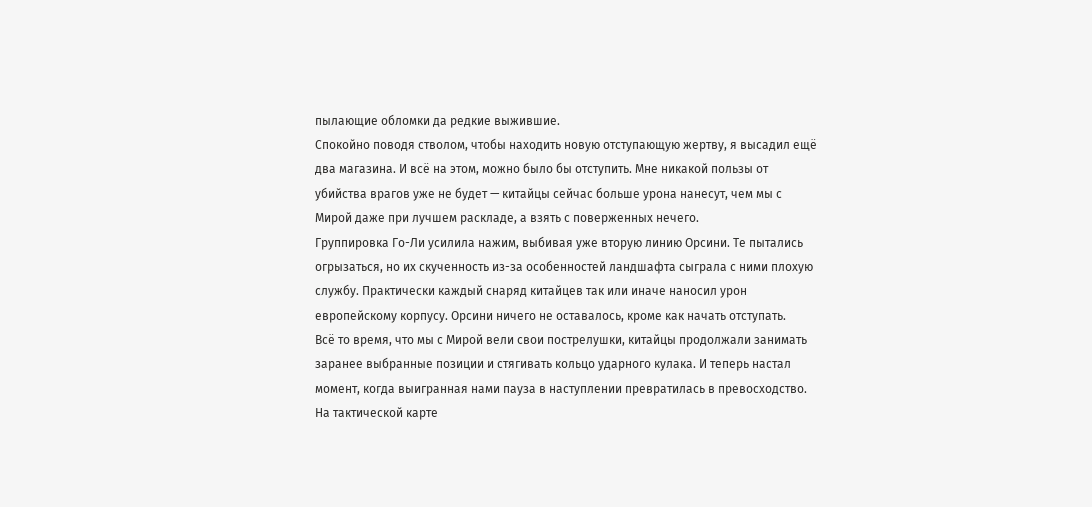пылающие обломки да редкие выжившие.
Спокойно поводя стволом, чтобы находить новую отступающую жертву, я высадил ещё два магазина. И всё на этом, можно было бы отступить. Мне никакой пользы от убийства врагов уже не будет — китайцы сейчас больше урона нанесут, чем мы с Мирой даже при лучшем раскладе, а взять с поверженных нечего.
Группировка Го-Ли усилила нажим, выбивая уже вторую линию Орсини. Те пытались огрызаться, но их скученность из-за особенностей ландшафта сыграла с ними плохую службу. Практически каждый снаряд китайцев так или иначе наносил урон европейскому корпусу. Орсини ничего не оставалось, кроме как начать отступать.
Всё то время, что мы с Мирой вели свои пострелушки, китайцы продолжали занимать заранее выбранные позиции и стягивать кольцо ударного кулака. И теперь настал момент, когда выигранная нами пауза в наступлении превратилась в превосходство.
На тактической карте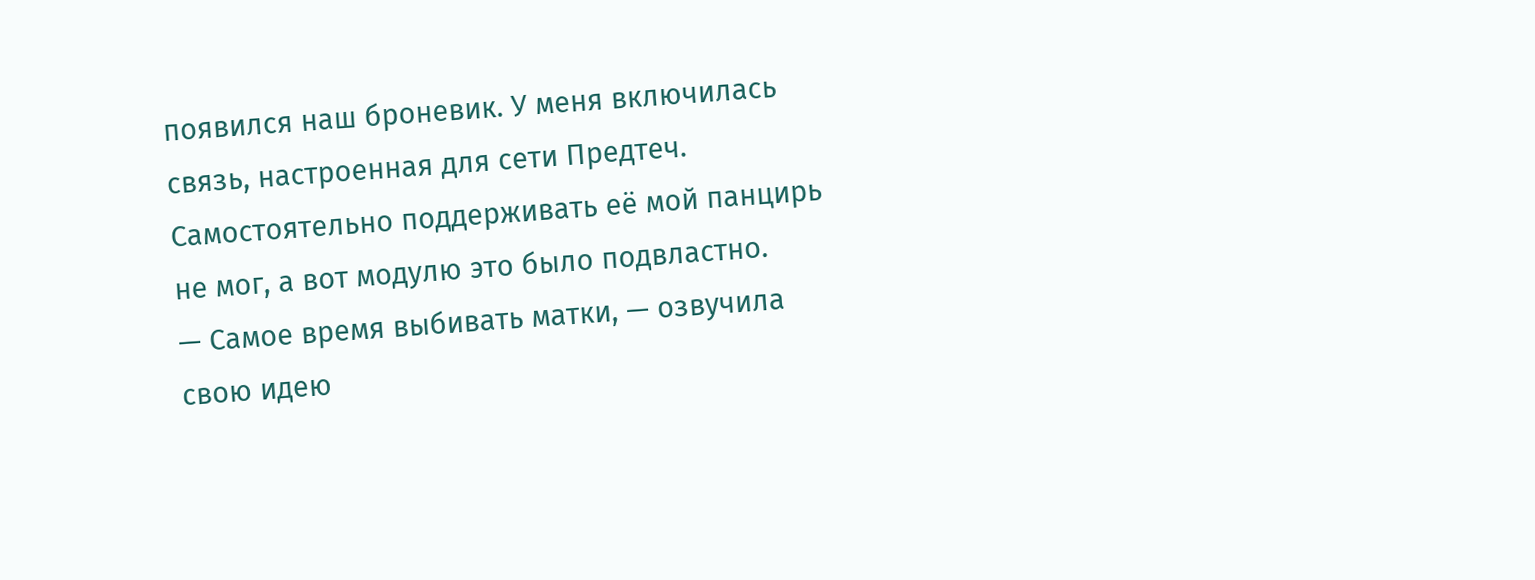появился наш броневик. У меня включилась связь, настроенная для сети Предтеч. Самостоятельно поддерживать её мой панцирь не мог, а вот модулю это было подвластно.
— Самое время выбивать матки, — озвучила свою идею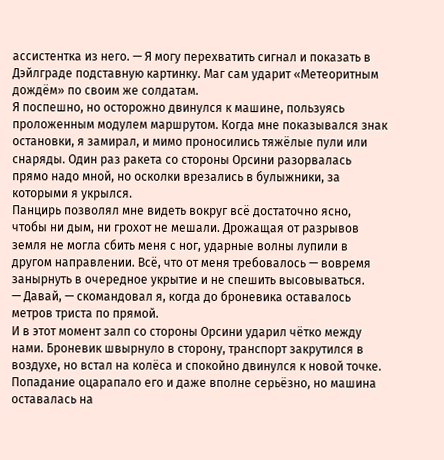ассистентка из него. — Я могу перехватить сигнал и показать в Дэйлграде подставную картинку. Маг сам ударит «Метеоритным дождём» по своим же солдатам.
Я поспешно, но осторожно двинулся к машине, пользуясь проложенным модулем маршрутом. Когда мне показывался знак остановки, я замирал, и мимо проносились тяжёлые пули или снаряды. Один раз ракета со стороны Орсини разорвалась прямо надо мной, но осколки врезались в булыжники, за которыми я укрылся.
Панцирь позволял мне видеть вокруг всё достаточно ясно, чтобы ни дым, ни грохот не мешали. Дрожащая от разрывов земля не могла сбить меня с ног, ударные волны лупили в другом направлении. Всё, что от меня требовалось — вовремя занырнуть в очередное укрытие и не спешить высовываться.
— Давай, — скомандовал я, когда до броневика оставалось метров триста по прямой.
И в этот момент залп со стороны Орсини ударил чётко между нами. Броневик швырнуло в сторону, транспорт закрутился в воздухе, но встал на колёса и спокойно двинулся к новой точке. Попадание оцарапало его и даже вполне серьёзно, но машина оставалась на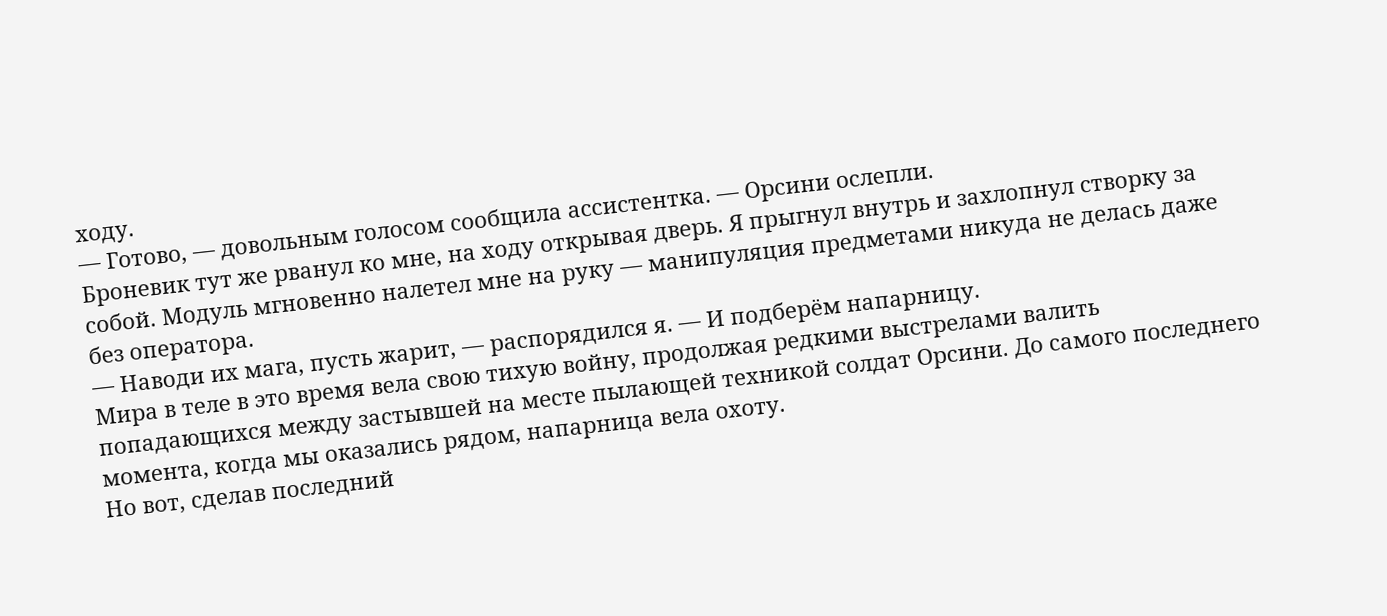ходу.
— Готово, — довольным голосом сообщила ассистентка. — Орсини ослепли.
Броневик тут же рванул ко мне, на ходу открывая дверь. Я прыгнул внутрь и захлопнул створку за собой. Модуль мгновенно налетел мне на руку — манипуляция предметами никуда не делась даже без оператора.
— Наводи их мага, пусть жарит, — распорядился я. — И подберём напарницу.
Мира в теле в это время вела свою тихую войну, продолжая редкими выстрелами валить попадающихся между застывшей на месте пылающей техникой солдат Орсини. До самого последнего момента, когда мы оказались рядом, напарница вела охоту.
Но вот, сделав последний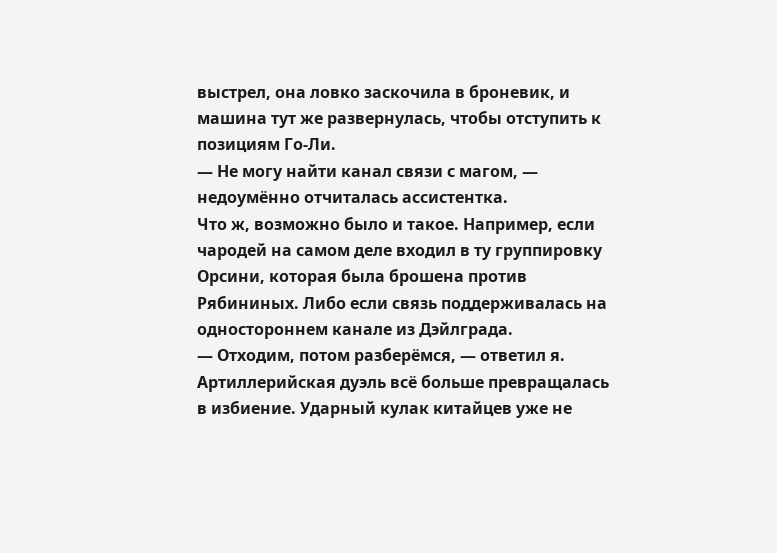выстрел, она ловко заскочила в броневик, и машина тут же развернулась, чтобы отступить к позициям Го-Ли.
— Не могу найти канал связи с магом, — недоумённо отчиталась ассистентка.
Что ж, возможно было и такое. Например, если чародей на самом деле входил в ту группировку Орсини, которая была брошена против Рябининых. Либо если связь поддерживалась на одностороннем канале из Дэйлграда.
— Отходим, потом разберёмся, — ответил я.
Артиллерийская дуэль всё больше превращалась в избиение. Ударный кулак китайцев уже не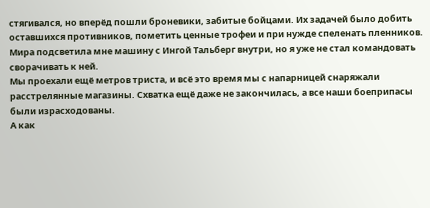стягивался, но вперёд пошли броневики, забитые бойцами. Их задачей было добить оставшихся противников, пометить ценные трофеи и при нужде спеленать пленников. Мира подсветила мне машину с Ингой Тальберг внутри, но я уже не стал командовать сворачивать к ней.
Мы проехали ещё метров триста, и всё это время мы с напарницей снаряжали расстрелянные магазины. Схватка ещё даже не закончилась, а все наши боеприпасы были израсходованы.
А как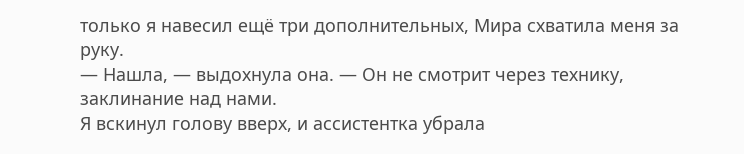только я навесил ещё три дополнительных, Мира схватила меня за руку.
— Нашла, — выдохнула она. — Он не смотрит через технику, заклинание над нами.
Я вскинул голову вверх, и ассистентка убрала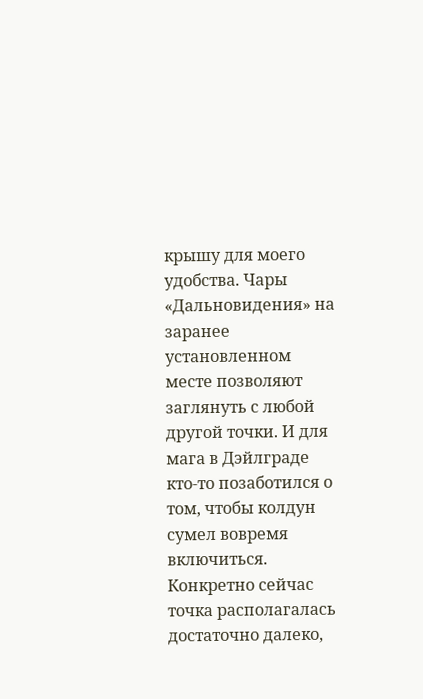крышу для моего удобства. Чары «Дальновидения» на заранее установленном месте позволяют заглянуть с любой другой точки. И для мага в Дэйлграде кто-то позаботился о том, чтобы колдун сумел вовремя включиться. Конкретно сейчас точка располагалась достаточно далеко,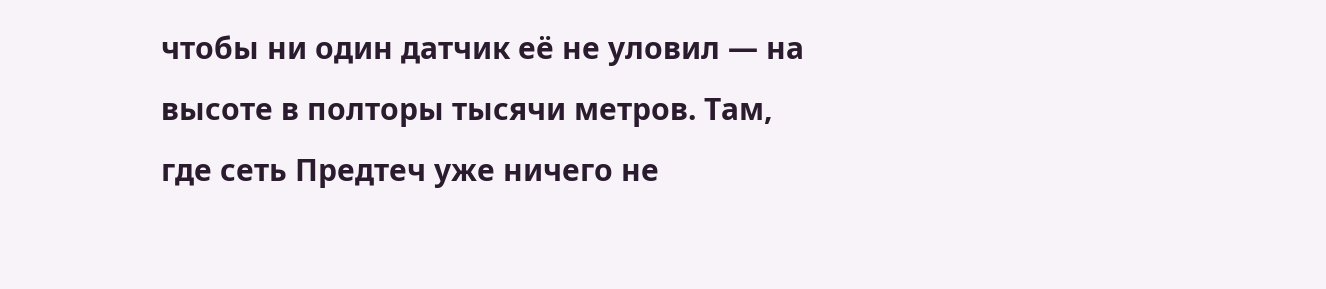чтобы ни один датчик её не уловил — на высоте в полторы тысячи метров. Там, где сеть Предтеч уже ничего не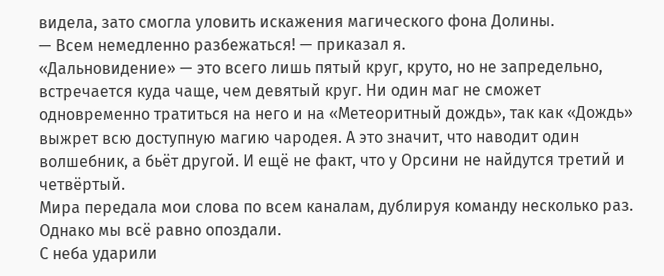видела, зато смогла уловить искажения магического фона Долины.
— Всем немедленно разбежаться! — приказал я.
«Дальновидение» — это всего лишь пятый круг, круто, но не запредельно, встречается куда чаще, чем девятый круг. Ни один маг не сможет одновременно тратиться на него и на «Метеоритный дождь», так как «Дождь» выжрет всю доступную магию чародея. А это значит, что наводит один волшебник, а бьёт другой. И ещё не факт, что у Орсини не найдутся третий и четвёртый.
Мира передала мои слова по всем каналам, дублируя команду несколько раз. Однако мы всё равно опоздали.
С неба ударили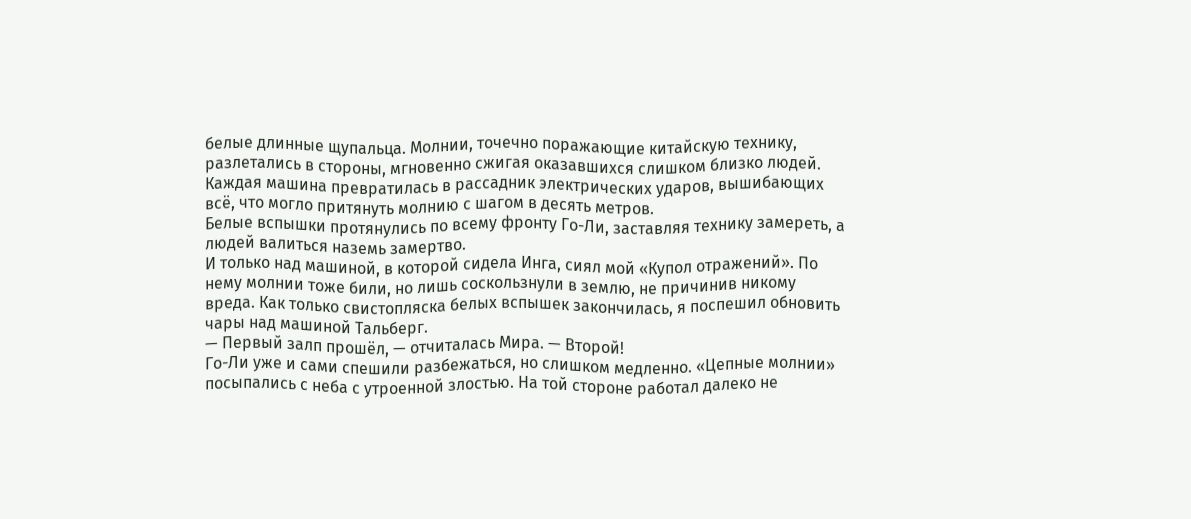белые длинные щупальца. Молнии, точечно поражающие китайскую технику, разлетались в стороны, мгновенно сжигая оказавшихся слишком близко людей. Каждая машина превратилась в рассадник электрических ударов, вышибающих всё, что могло притянуть молнию с шагом в десять метров.
Белые вспышки протянулись по всему фронту Го-Ли, заставляя технику замереть, а людей валиться наземь замертво.
И только над машиной, в которой сидела Инга, сиял мой «Купол отражений». По нему молнии тоже били, но лишь соскользнули в землю, не причинив никому вреда. Как только свистопляска белых вспышек закончилась, я поспешил обновить чары над машиной Тальберг.
— Первый залп прошёл, — отчиталась Мира. — Второй!
Го-Ли уже и сами спешили разбежаться, но слишком медленно. «Цепные молнии» посыпались с неба с утроенной злостью. На той стороне работал далеко не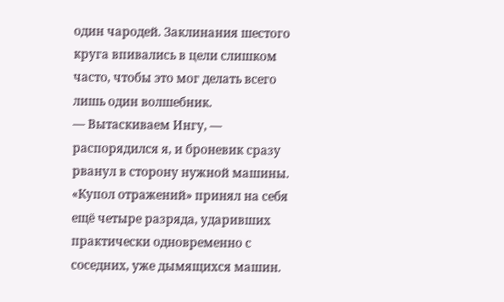один чародей. Заклинания шестого круга впивались в цели слишком часто, чтобы это мог делать всего лишь один волшебник.
— Вытаскиваем Ингу, — распорядился я, и броневик сразу рванул в сторону нужной машины.
«Купол отражений» принял на себя ещё четыре разряда, ударивших практически одновременно с соседних, уже дымящихся машин.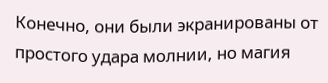Конечно, они были экранированы от простого удара молнии, но магия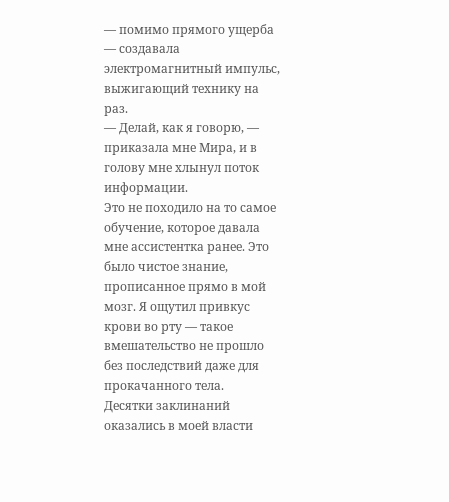— помимо прямого ущерба — создавала электромагнитный импульс, выжигающий технику на раз.
— Делай, как я говорю, — приказала мне Мира, и в голову мне хлынул поток информации.
Это не походило на то самое обучение, которое давала мне ассистентка ранее. Это было чистое знание, прописанное прямо в мой мозг. Я ощутил привкус крови во рту — такое вмешательство не прошло без последствий даже для прокачанного тела.
Десятки заклинаний оказались в моей власти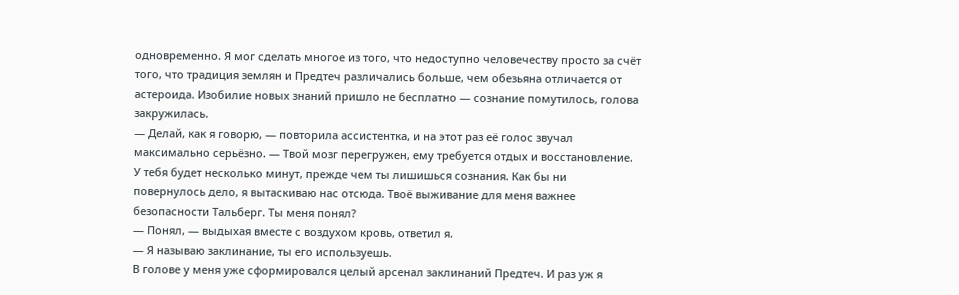одновременно. Я мог сделать многое из того, что недоступно человечеству просто за счёт того, что традиция землян и Предтеч различались больше, чем обезьяна отличается от астероида. Изобилие новых знаний пришло не бесплатно — сознание помутилось, голова закружилась.
— Делай, как я говорю, — повторила ассистентка, и на этот раз её голос звучал максимально серьёзно. — Твой мозг перегружен, ему требуется отдых и восстановление. У тебя будет несколько минут, прежде чем ты лишишься сознания. Как бы ни повернулось дело, я вытаскиваю нас отсюда. Твоё выживание для меня важнее безопасности Тальберг. Ты меня понял?
— Понял, — выдыхая вместе с воздухом кровь, ответил я.
— Я называю заклинание, ты его используешь.
В голове у меня уже сформировался целый арсенал заклинаний Предтеч. И раз уж я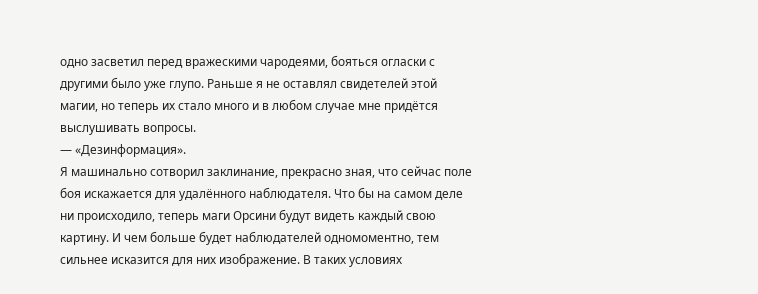одно засветил перед вражескими чародеями, бояться огласки с другими было уже глупо. Раньше я не оставлял свидетелей этой магии, но теперь их стало много и в любом случае мне придётся выслушивать вопросы.
— «Дезинформация».
Я машинально сотворил заклинание, прекрасно зная, что сейчас поле боя искажается для удалённого наблюдателя. Что бы на самом деле ни происходило, теперь маги Орсини будут видеть каждый свою картину. И чем больше будет наблюдателей одномоментно, тем сильнее исказится для них изображение. В таких условиях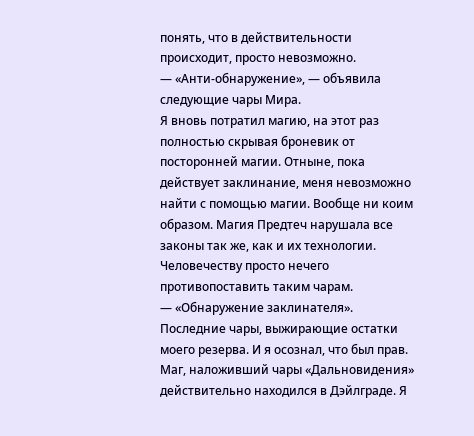понять, что в действительности происходит, просто невозможно.
— «Анти-обнаружение», — объявила следующие чары Мира.
Я вновь потратил магию, на этот раз полностью скрывая броневик от посторонней магии. Отныне, пока действует заклинание, меня невозможно найти с помощью магии. Вообще ни коим образом. Магия Предтеч нарушала все законы так же, как и их технологии. Человечеству просто нечего противопоставить таким чарам.
— «Обнаружение заклинателя».
Последние чары, выжирающие остатки моего резерва. И я осознал, что был прав. Маг, наложивший чары «Дальновидения» действительно находился в Дэйлграде. Я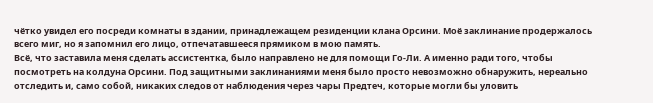чётко увидел его посреди комнаты в здании, принадлежащем резиденции клана Орсини. Моё заклинание продержалось всего миг, но я запомнил его лицо, отпечатавшееся прямиком в мою память.
Всё, что заставила меня сделать ассистентка, было направлено не для помощи Го-Ли. А именно ради того, чтобы посмотреть на колдуна Орсини. Под защитными заклинаниями меня было просто невозможно обнаружить, нереально отследить и, само собой, никаких следов от наблюдения через чары Предтеч, которые могли бы уловить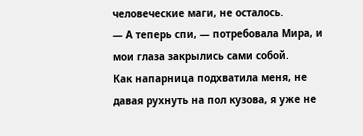человеческие маги, не осталось.
— А теперь спи, — потребовала Мира, и мои глаза закрылись сами собой.
Как напарница подхватила меня, не давая рухнуть на пол кузова, я уже не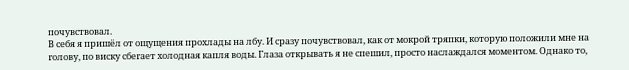почувствовал.
В себя я пришёл от ощущения прохлады на лбу. И сразу почувствовал, как от мокрой тряпки, которую положили мне на голову, по виску сбегает холодная капля воды. Глаза открывать я не спешил, просто наслаждался моментом. Однако то,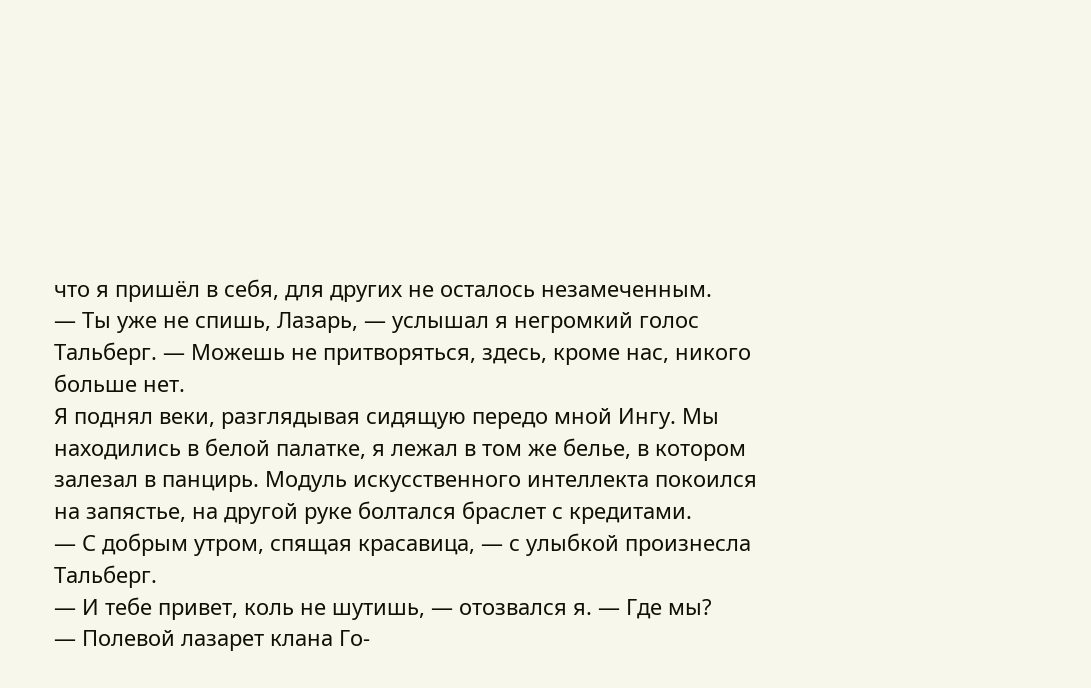что я пришёл в себя, для других не осталось незамеченным.
— Ты уже не спишь, Лазарь, — услышал я негромкий голос Тальберг. — Можешь не притворяться, здесь, кроме нас, никого больше нет.
Я поднял веки, разглядывая сидящую передо мной Ингу. Мы находились в белой палатке, я лежал в том же белье, в котором залезал в панцирь. Модуль искусственного интеллекта покоился на запястье, на другой руке болтался браслет с кредитами.
— С добрым утром, спящая красавица, — с улыбкой произнесла Тальберг.
— И тебе привет, коль не шутишь, — отозвался я. — Где мы?
— Полевой лазарет клана Го-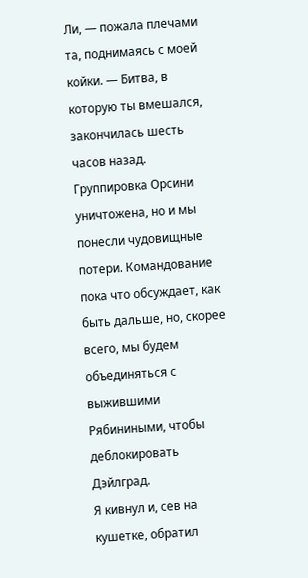Ли, — пожала плечами та, поднимаясь с моей койки. — Битва, в которую ты вмешался, закончилась шесть часов назад. Группировка Орсини уничтожена, но и мы понесли чудовищные потери. Командование пока что обсуждает, как быть дальше, но, скорее всего, мы будем объединяться с выжившими Рябиниными, чтобы деблокировать Дэйлград.
Я кивнул и, сев на кушетке, обратил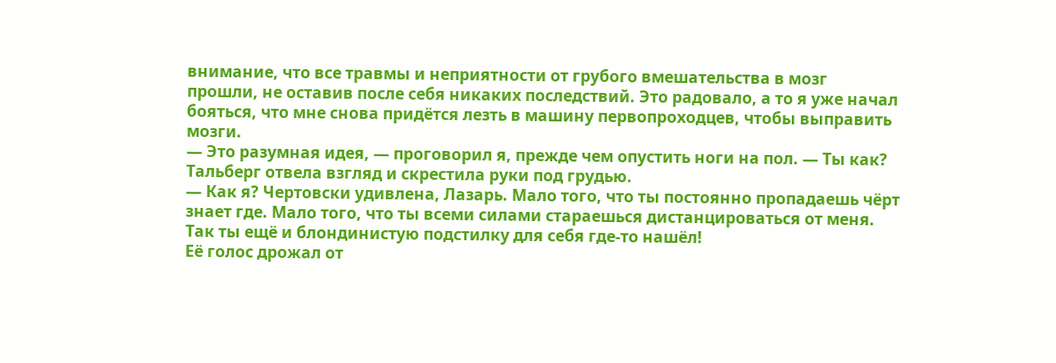внимание, что все травмы и неприятности от грубого вмешательства в мозг прошли, не оставив после себя никаких последствий. Это радовало, а то я уже начал бояться, что мне снова придётся лезть в машину первопроходцев, чтобы выправить мозги.
— Это разумная идея, — проговорил я, прежде чем опустить ноги на пол. — Ты как?
Тальберг отвела взгляд и скрестила руки под грудью.
— Как я? Чертовски удивлена, Лазарь. Мало того, что ты постоянно пропадаешь чёрт знает где. Мало того, что ты всеми силами стараешься дистанцироваться от меня. Так ты ещё и блондинистую подстилку для себя где-то нашёл!
Её голос дрожал от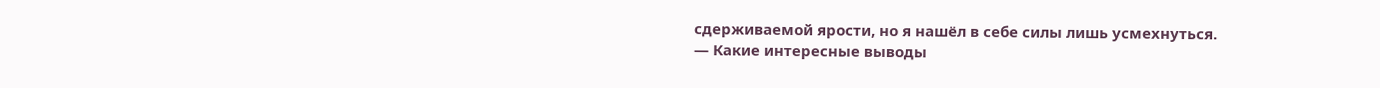сдерживаемой ярости, но я нашёл в себе силы лишь усмехнуться.
— Какие интересные выводы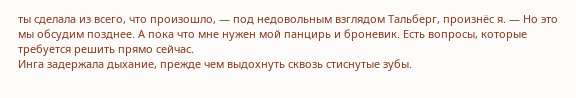ты сделала из всего, что произошло, — под недовольным взглядом Тальберг, произнёс я. — Но это мы обсудим позднее. А пока что мне нужен мой панцирь и броневик. Есть вопросы, которые требуется решить прямо сейчас.
Инга задержала дыхание, прежде чем выдохнуть сквозь стиснутые зубы.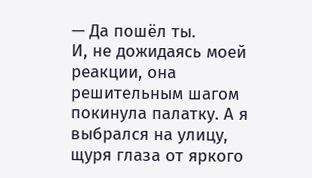— Да пошёл ты.
И, не дожидаясь моей реакции, она решительным шагом покинула палатку. А я выбрался на улицу, щуря глаза от яркого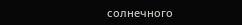солнечного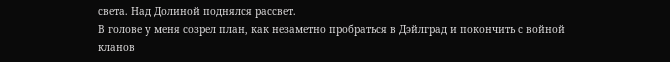света. Над Долиной поднялся рассвет.
В голове у меня созрел план, как незаметно пробраться в Дэйлград и покончить с войной кланов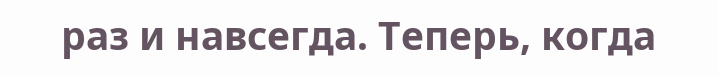раз и навсегда. Теперь, когда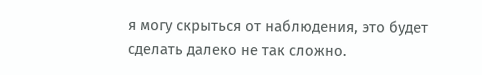я могу скрыться от наблюдения, это будет сделать далеко не так сложно.